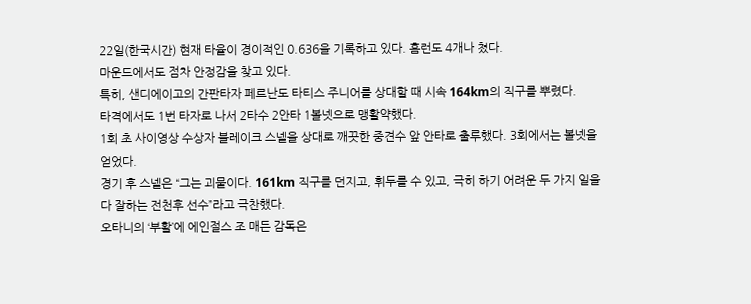22일(한국시간) 현재 타율이 경이적인 0.636을 기록하고 있다. 홈런도 4개나 쳤다.
마운드에서도 점차 안정감을 찾고 있다.
특히, 샌디에이고의 간판타자 페르난도 타티스 주니어를 상대할 때 시속 164km의 직구를 뿌렸다.
타격에서도 1번 타자로 나서 2타수 2안타 1볼넷으로 맹활약했다.
1회 초 사이영상 수상자 블레이크 스넬을 상대로 깨끗한 중견수 앞 안타로 출루했다. 3회에서는 볼넷을 얻었다.
경기 후 스넬은 “그는 괴물이다. 161km 직구를 던지고, 휘두를 수 있고, 극히 하기 어려운 두 가지 일을 다 잘하는 전천후 선수”라고 극찬했다.
오타니의 ‘부활’에 에인절스 조 매든 감독은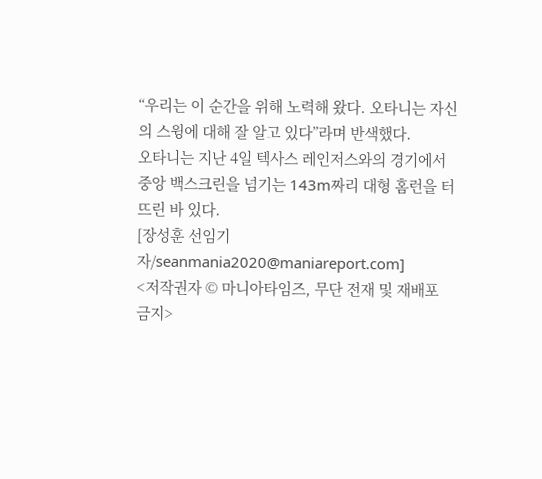“우리는 이 순간을 위해 노력해 왔다. 오타니는 자신의 스윙에 대해 잘 알고 있다”라며 반색했다.
오타니는 지난 4일 텍사스 레인저스와의 경기에서 중앙 백스크린을 넘기는 143m짜리 대형 홈런을 터뜨린 바 있다.
[장성훈 선임기자/seanmania2020@maniareport.com]
<저작권자 © 마니아타임즈, 무단 전재 및 재배포 금지>